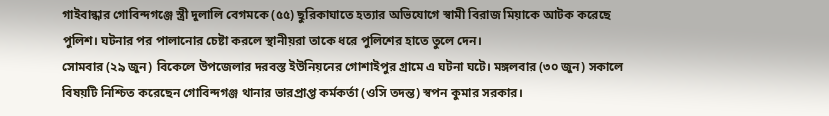গাইবান্ধার গোবিন্দগঞ্জে স্ত্রী দুলালি বেগমকে (৫৫) ছুরিকাঘাতে হত্যার অভিযোগে স্বামী বিরাজ মিয়াকে আটক করেছে পুলিশ। ঘটনার পর পালানোর চেষ্টা করলে স্থানীয়রা তাকে ধরে পুলিশের হাতে তুলে দেন।
সোমবার (২৯ জুন) বিকেলে উপজেলার দরবস্ত ইউনিয়নের গোশাইপুর গ্রামে এ ঘটনা ঘটে। মঙ্গলবার (৩০ জুন) সকালে বিষয়টি নিশ্চিত করেছেন গোবিন্দগঞ্জ থানার ভারপ্রাপ্ত কর্মকর্তা (ওসি তদন্ত) স্বপন কুমার সরকার।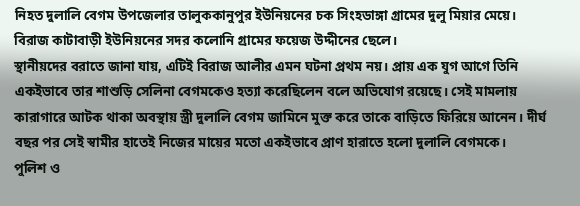নিহত দুলালি বেগম উপজেলার তালুককানুপুর ইউনিয়নের চক সিংহডাঙ্গা গ্রামের দুলু মিয়ার মেয়ে। বিরাজ কাটাবাড়ী ইউনিয়নের সদর কলোনি গ্রামের ফয়েজ উদ্দীনের ছেলে।
স্থানীয়দের বরাতে জানা যায়, এটিই বিরাজ আলীর এমন ঘটনা প্রথম নয়। প্রায় এক যুগ আগে তিনি একইভাবে তার শাশুড়ি সেলিনা বেগমকেও হত্যা করেছিলেন বলে অভিযোগ রয়েছে। সেই মামলায় কারাগারে আটক থাকা অবস্থায় স্ত্রী দুলালি বেগম জামিনে মুক্ত করে তাকে বাড়িতে ফিরিয়ে আনেন। দীর্ঘ বছর পর সেই স্বামীর হাতেই নিজের মায়ের মতো একইভাবে প্রাণ হারাতে হলো দুলালি বেগমকে।
পুলিশ ও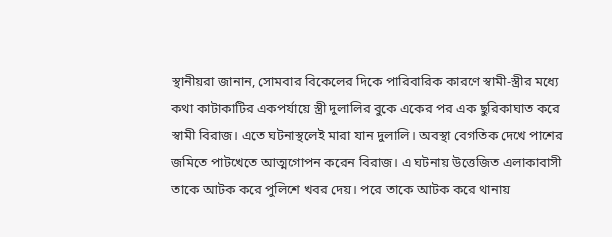স্থানীয়রা জানান, সোমবার বিকেলের দিকে পারিবারিক কারণে স্বামী-স্ত্রীর মধ্যে কথা কাটাকাটির একপর্যায়ে স্ত্রী দুলালির বুকে একের পর এক ছুরিকাঘাত করে স্বামী বিরাজ। এতে ঘটনাস্থলেই মারা যান দুলালি। অবস্থা বেগতিক দেখে পাশের জমিতে পাটখেতে আত্মগোপন করেন বিরাজ। এ ঘটনায় উত্তেজিত এলাকাবাসী তাকে আটক করে পুলিশে খবর দেয়। পরে তাকে আটক করে থানায়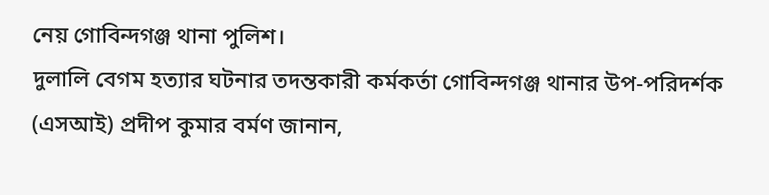নেয় গোবিন্দগঞ্জ থানা পুলিশ।
দুলালি বেগম হত্যার ঘটনার তদন্তকারী কর্মকর্তা গোবিন্দগঞ্জ থানার উপ-পরিদর্শক (এসআই) প্রদীপ কুমার বর্মণ জানান,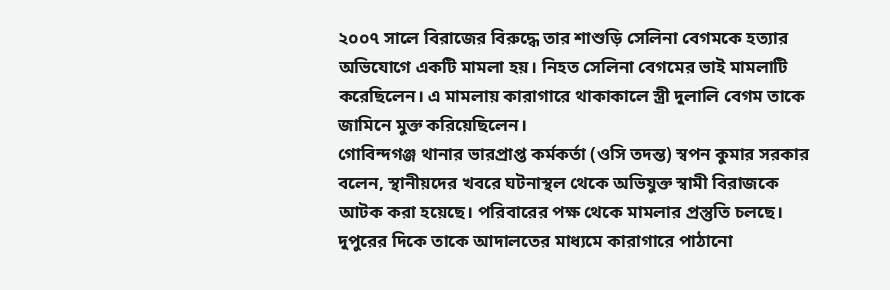২০০৭ সালে বিরাজের বিরুদ্ধে তার শাশুড়ি সেলিনা বেগমকে হত্যার অভিযোগে একটি মামলা হয়। নিহত সেলিনা বেগমের ভাই মামলাটি করেছিলেন। এ মামলায় কারাগারে থাকাকালে স্ত্রী দুলালি বেগম তাকে জামিনে মুক্ত করিয়েছিলেন।
গোবিন্দগঞ্জ থানার ভারপ্রাপ্ত কর্মকর্তা (ওসি তদন্ত) স্বপন কুমার সরকার বলেন, স্থানীয়দের খবরে ঘটনাস্থল থেকে অভিযুক্ত স্বামী বিরাজকে আটক করা হয়েছে। পরিবারের পক্ষ থেকে মামলার প্রস্তুতি চলছে। দুপুরের দিকে তাকে আদালতের মাধ্যমে কারাগারে পাঠানো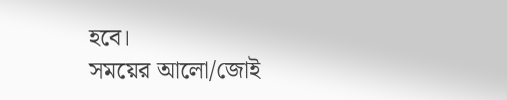হবে।
সময়ের আলো/জোই